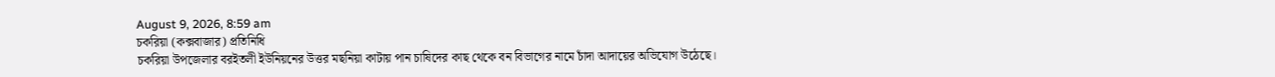August 9, 2026, 8:59 am
চকরিয়া (কক্সবাজার) প্রতিনিধি
চকরিয়া উপজেলার বরইতলী ইউনিয়নের উত্তর মছনিয়া কাটায় পান চাষিদের কাছ থেকে বন বিভাগের নামে চাঁদা আদায়ের অভিযোগ উঠেছে।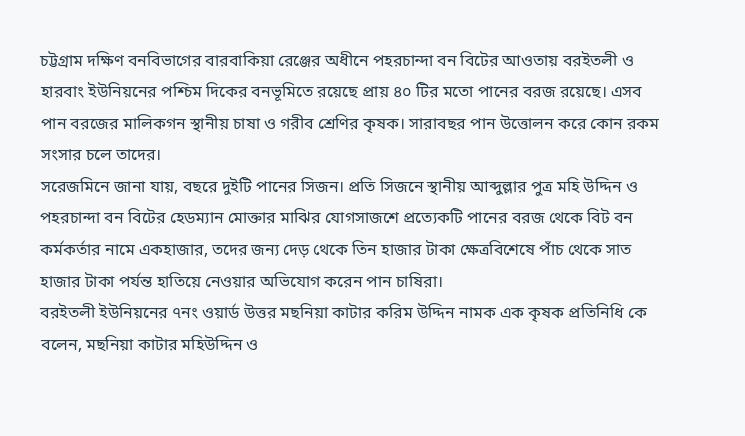চট্টগ্রাম দক্ষিণ বনবিভাগের বারবাকিয়া রেঞ্জের অধীনে পহরচান্দা বন বিটের আওতায় বরইতলী ও হারবাং ইউনিয়নের পশ্চিম দিকের বনভূমিতে রয়েছে প্রায় ৪০ টির মতো পানের বরজ রয়েছে। এসব পান বরজের মালিকগন স্থানীয় চাষা ও গরীব শ্রেণির কৃষক। সারাবছর পান উত্তোলন করে কোন রকম সংসার চলে তাদের।
সরেজমিনে জানা যায়, বছরে দুইটি পানের সিজন। প্রতি সিজনে স্থানীয় আব্দুল্লার পুত্র মহি উদ্দিন ও পহরচান্দা বন বিটের হেডম্যান মোক্তার মাঝির যোগসাজশে প্রত্যেকটি পানের বরজ থেকে বিট বন কর্মকর্তার নামে একহাজার, তদের জন্য দেড় থেকে তিন হাজার টাকা ক্ষেত্রবিশেষে পাঁচ থেকে সাত হাজার টাকা পর্যন্ত হাতিয়ে নেওয়ার অভিযোগ করেন পান চাষিরা।
বরইতলী ইউনিয়নের ৭নং ওয়ার্ড উত্তর মছনিয়া কাটার করিম উদ্দিন নামক এক কৃষক প্রতিনিধি কে বলেন, মছনিয়া কাটার মহিউদ্দিন ও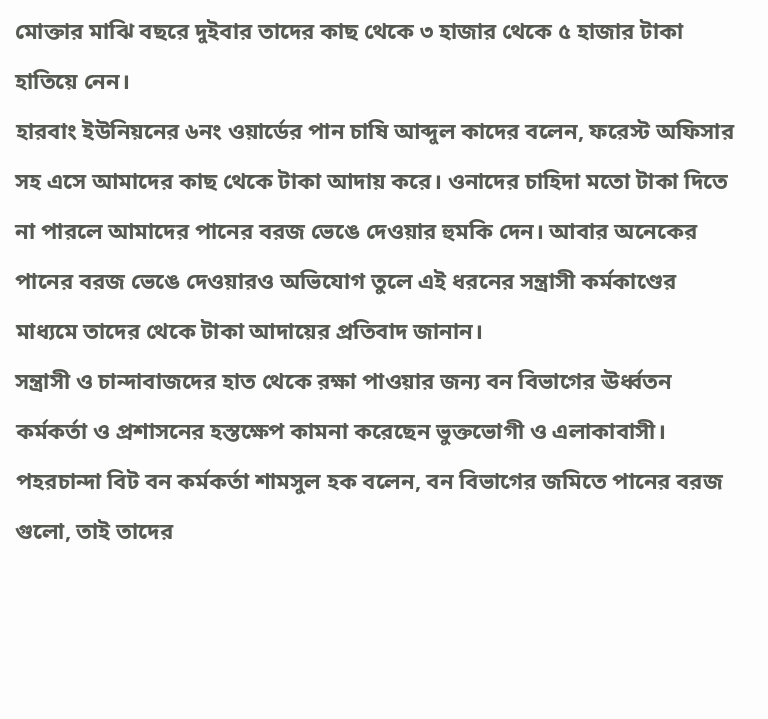মোক্তার মাঝি বছরে দুইবার তাদের কাছ থেকে ৩ হাজার থেকে ৫ হাজার টাকা হাতিয়ে নেন।
হারবাং ইউনিয়নের ৬নং ওয়ার্ডের পান চাষি আব্দুল কাদের বলেন, ফরেস্ট অফিসার সহ এসে আমাদের কাছ থেকে টাকা আদায় করে। ওনাদের চাহিদা মতো টাকা দিতে না পারলে আমাদের পানের বরজ ভেঙে দেওয়ার হুমকি দেন। আবার অনেকের পানের বরজ ভেঙে দেওয়ারও অভিযোগ তুলে এই ধরনের সন্ত্রাসী কর্মকাণ্ডের মাধ্যমে তাদের থেকে টাকা আদায়ের প্রতিবাদ জানান।
সন্ত্রাসী ও চান্দাবাজদের হাত থেকে রক্ষা পাওয়ার জন্য বন বিভাগের ঊর্ধ্বতন কর্মকর্তা ও প্রশাসনের হস্তক্ষেপ কামনা করেছেন ভুক্তভোগী ও এলাকাবাসী।
পহরচান্দা বিট বন কর্মকর্তা শামসুল হক বলেন, বন বিভাগের জমিতে পানের বরজ গুলো, তাই তাদের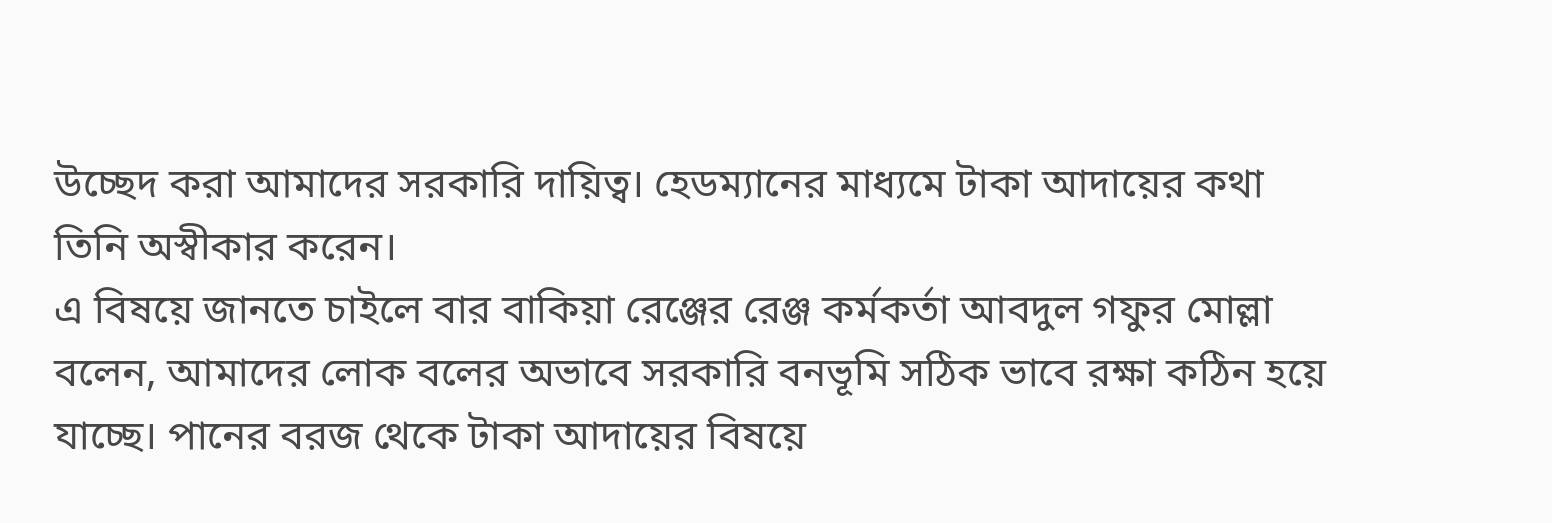উচ্ছেদ করা আমাদের সরকারি দায়িত্ব। হেডম্যানের মাধ্যমে টাকা আদায়ের কথা তিনি অস্বীকার করেন।
এ বিষয়ে জানতে চাইলে বার বাকিয়া রেঞ্জের রেঞ্জ কর্মকর্তা আবদুল গফুর মোল্লা বলেন, আমাদের লোক বলের অভাবে সরকারি বনভূমি সঠিক ভাবে রক্ষা কঠিন হয়ে যাচ্ছে। পানের বরজ থেকে টাকা আদায়ের বিষয়ে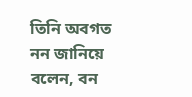তিনি অবগত নন জানিয়ে বলেন, বন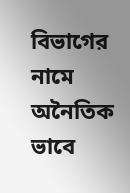বিভাগের নামে অনৈতিক ভাবে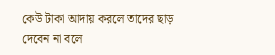কেউ টাকা আদায় করলে তাদের ছাড় দেবেন না বলে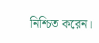নিশ্চিত করেন।